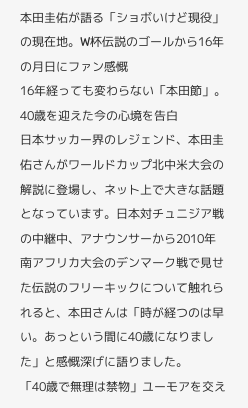本田圭佑が語る「ショボいけど現役」の現在地。W杯伝説のゴールから16年の月日にファン感慨
16年経っても変わらない「本田節」。40歳を迎えた今の心境を告白
日本サッカー界のレジェンド、本田圭佑さんがワールドカップ北中米大会の解説に登場し、ネット上で大きな話題となっています。日本対チュニジア戦の中継中、アナウンサーから2010年南アフリカ大会のデンマーク戦で見せた伝説のフリーキックについて触れられると、本田さんは「時が経つのは早い。あっという間に40歳になりました」と感慨深げに語りました。
「40歳で無理は禁物」ユーモアを交え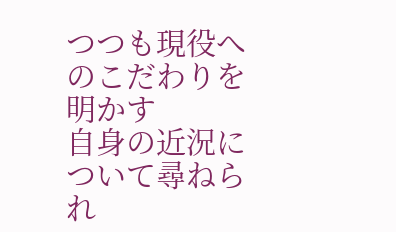つつも現役へのこだわりを明かす
自身の近況について尋ねられ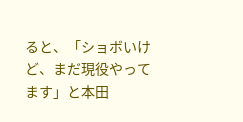ると、「ショボいけど、まだ現役やってます」と本田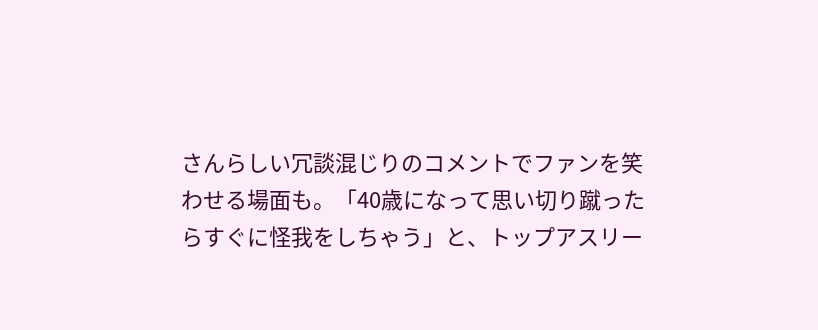さんらしい冗談混じりのコメントでファンを笑わせる場面も。「40歳になって思い切り蹴ったらすぐに怪我をしちゃう」と、トップアスリー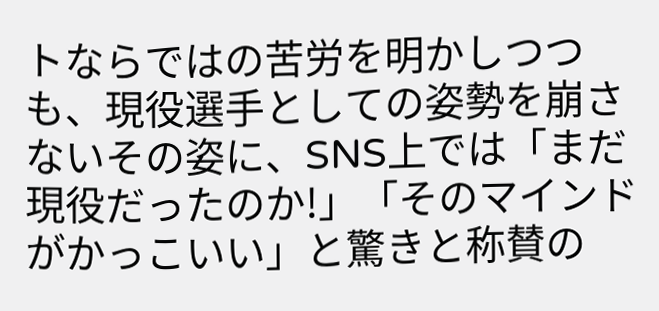トならではの苦労を明かしつつも、現役選手としての姿勢を崩さないその姿に、SNS上では「まだ現役だったのか!」「そのマインドがかっこいい」と驚きと称賛の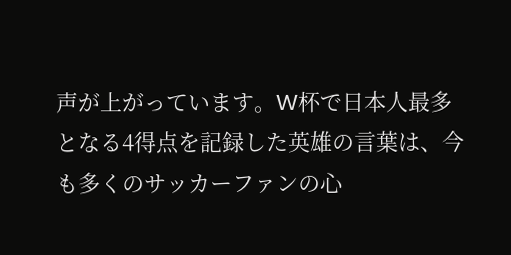声が上がっています。W杯で日本人最多となる4得点を記録した英雄の言葉は、今も多くのサッカーファンの心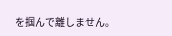を掴んで離しません。